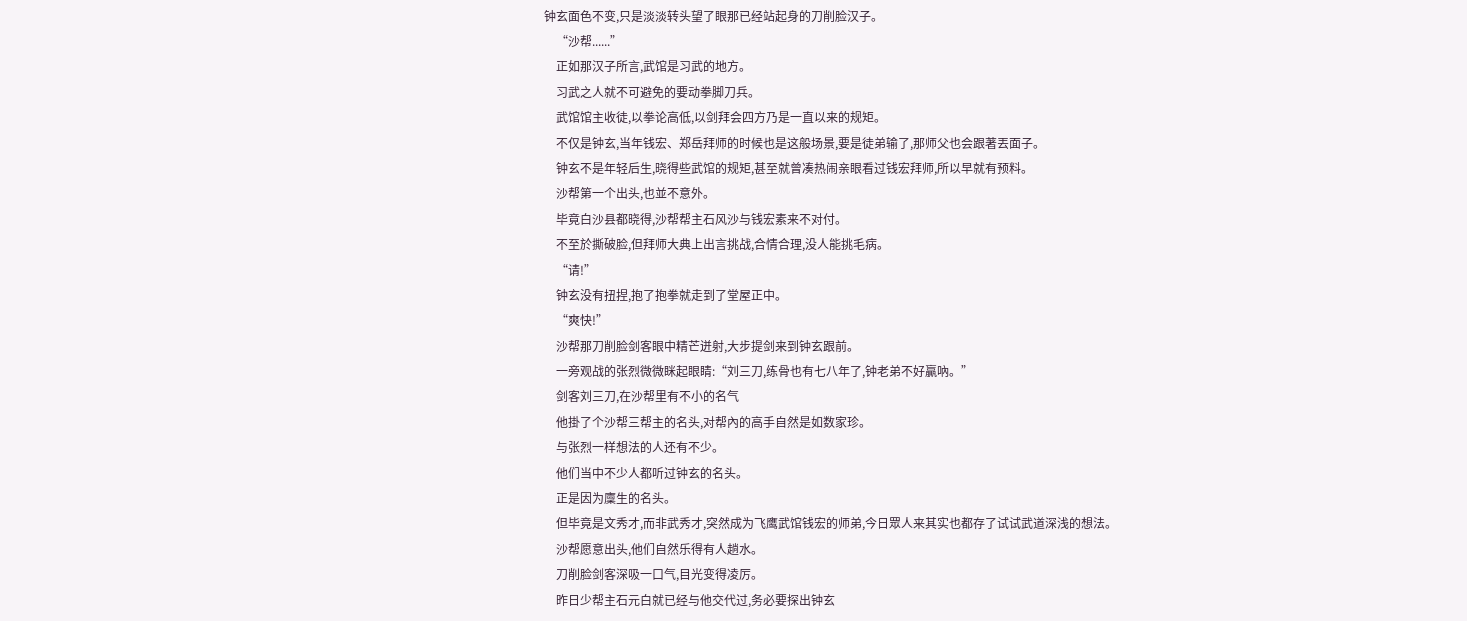钟玄面色不变,只是淡淡转头望了眼那已经站起身的刀削脸汉子。
    “沙帮......”
    正如那汉子所言,武馆是习武的地方。
    习武之人就不可避免的要动拳脚刀兵。
    武馆馆主收徒,以拳论高低,以剑拜会四方乃是一直以来的规矩。
    不仅是钟玄,当年钱宏、郑岳拜师的时候也是这般场景,要是徒弟输了,那师父也会跟著丟面子。
    钟玄不是年轻后生,晓得些武馆的规矩,甚至就曾凑热闹亲眼看过钱宏拜师,所以早就有预料。
    沙帮第一个出头,也並不意外。
    毕竟白沙县都晓得,沙帮帮主石风沙与钱宏素来不对付。
    不至於撕破脸,但拜师大典上出言挑战,合情合理,没人能挑毛病。
    “请!”
    钟玄没有扭捏,抱了抱拳就走到了堂屋正中。
    “爽快!”
    沙帮那刀削脸剑客眼中精芒迸射,大步提剑来到钟玄跟前。
    一旁观战的张烈微微眯起眼睛:“刘三刀,练骨也有七八年了,钟老弟不好贏吶。”
    剑客刘三刀,在沙帮里有不小的名气
    他掛了个沙帮三帮主的名头,对帮內的高手自然是如数家珍。
    与张烈一样想法的人还有不少。
    他们当中不少人都听过钟玄的名头。
    正是因为廩生的名头。
    但毕竟是文秀才,而非武秀才,突然成为飞鹰武馆钱宏的师弟,今日眾人来其实也都存了试试武道深浅的想法。
    沙帮愿意出头,他们自然乐得有人趟水。
    刀削脸剑客深吸一口气,目光变得凌厉。
    昨日少帮主石元白就已经与他交代过,务必要探出钟玄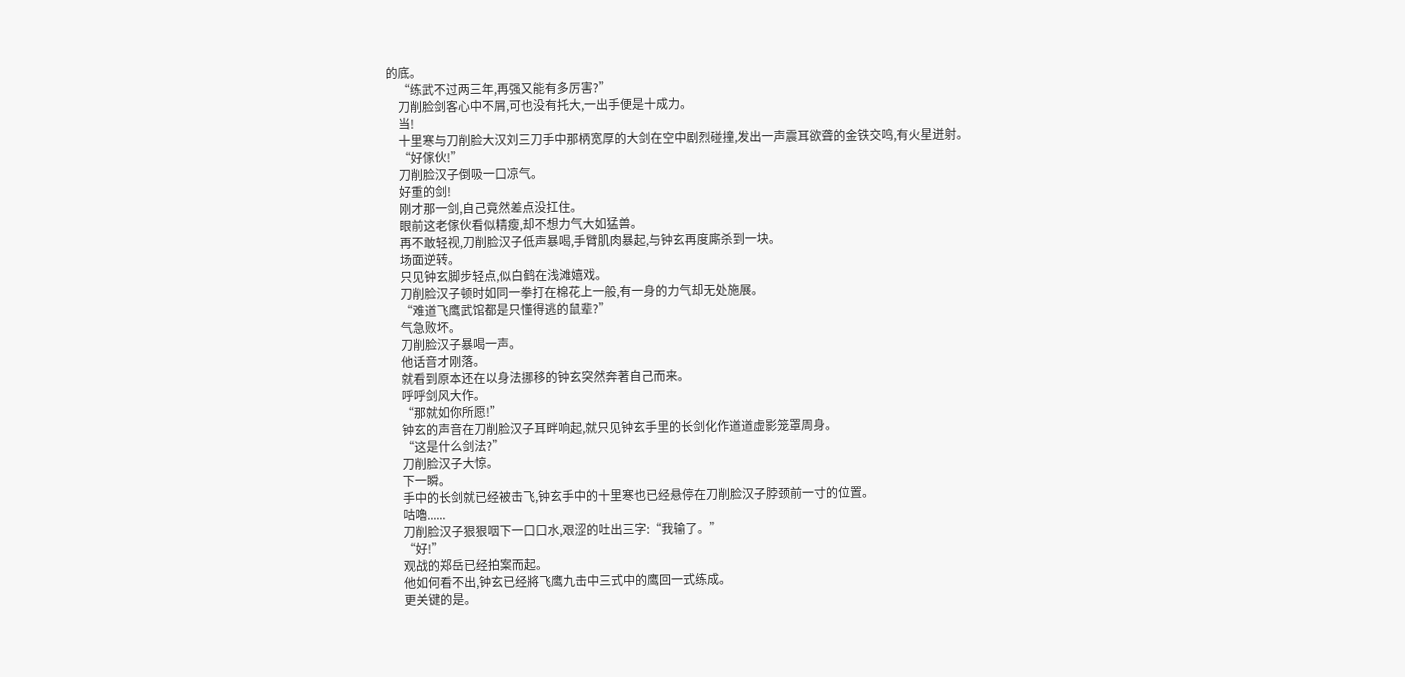的底。
    “练武不过两三年,再强又能有多厉害?”
    刀削脸剑客心中不屑,可也没有托大,一出手便是十成力。
    当!
    十里寒与刀削脸大汉刘三刀手中那柄宽厚的大剑在空中剧烈碰撞,发出一声震耳欲聋的金铁交鸣,有火星迸射。
    “好傢伙!”
    刀削脸汉子倒吸一口凉气。
    好重的剑!
    刚才那一剑,自己竟然差点没扛住。
    眼前这老傢伙看似精瘦,却不想力气大如猛兽。
    再不敢轻视,刀削脸汉子低声暴喝,手臂肌肉暴起,与钟玄再度廝杀到一块。
    场面逆转。
    只见钟玄脚步轻点,似白鹤在浅滩嬉戏。
    刀削脸汉子顿时如同一拳打在棉花上一般,有一身的力气却无处施展。
    “难道飞鹰武馆都是只懂得逃的鼠辈?”
    气急败坏。
    刀削脸汉子暴喝一声。
    他话音才刚落。
    就看到原本还在以身法挪移的钟玄突然奔著自己而来。
    呼呼剑风大作。
    “那就如你所愿!”
    钟玄的声音在刀削脸汉子耳畔响起,就只见钟玄手里的长剑化作道道虚影笼罩周身。
    “这是什么剑法?”
    刀削脸汉子大惊。
    下一瞬。
    手中的长剑就已经被击飞,钟玄手中的十里寒也已经悬停在刀削脸汉子脖颈前一寸的位置。
    咕嚕......
    刀削脸汉子狠狠咽下一口口水,艰涩的吐出三字:“我输了。”
    “好!”
    观战的郑岳已经拍案而起。
    他如何看不出,钟玄已经將飞鹰九击中三式中的鹰回一式练成。
    更关键的是。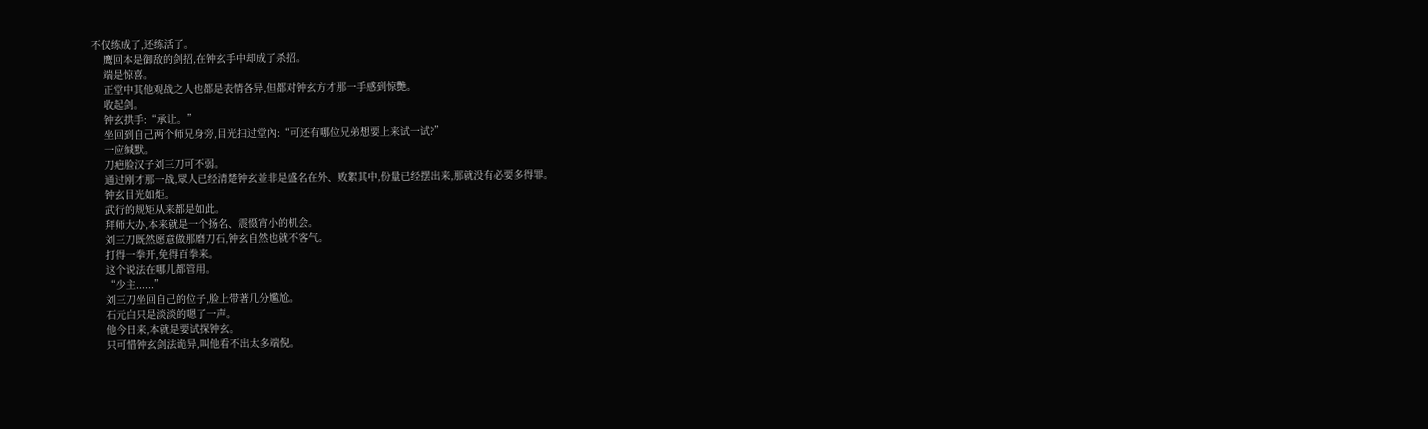不仅练成了,还练活了。
    鹰回本是御敌的剑招,在钟玄手中却成了杀招。
    端是惊喜。
    正堂中其他观战之人也都是表情各异,但都对钟玄方才那一手感到惊艷。
    收起剑。
    钟玄拱手:“承让。”
    坐回到自己两个师兄身旁,目光扫过堂內:“可还有哪位兄弟想要上来试一试?”
    一应缄默。
    刀疤脸汉子刘三刀可不弱。
    通过刚才那一战,眾人已经清楚钟玄並非是盛名在外、败絮其中,份量已经摆出来,那就没有必要多得罪。
    钟玄目光如炬。
    武行的规矩从来都是如此。
    拜师大办,本来就是一个扬名、震慑宵小的机会。
    刘三刀既然愿意做那磨刀石,钟玄自然也就不客气。
    打得一拳开,免得百拳来。
    这个说法在哪儿都管用。
    “少主......”
    刘三刀坐回自己的位子,脸上带著几分尷尬。
    石元白只是淡淡的嗯了一声。
    他今日来,本就是要试探钟玄。
    只可惜钟玄剑法诡异,叫他看不出太多端倪。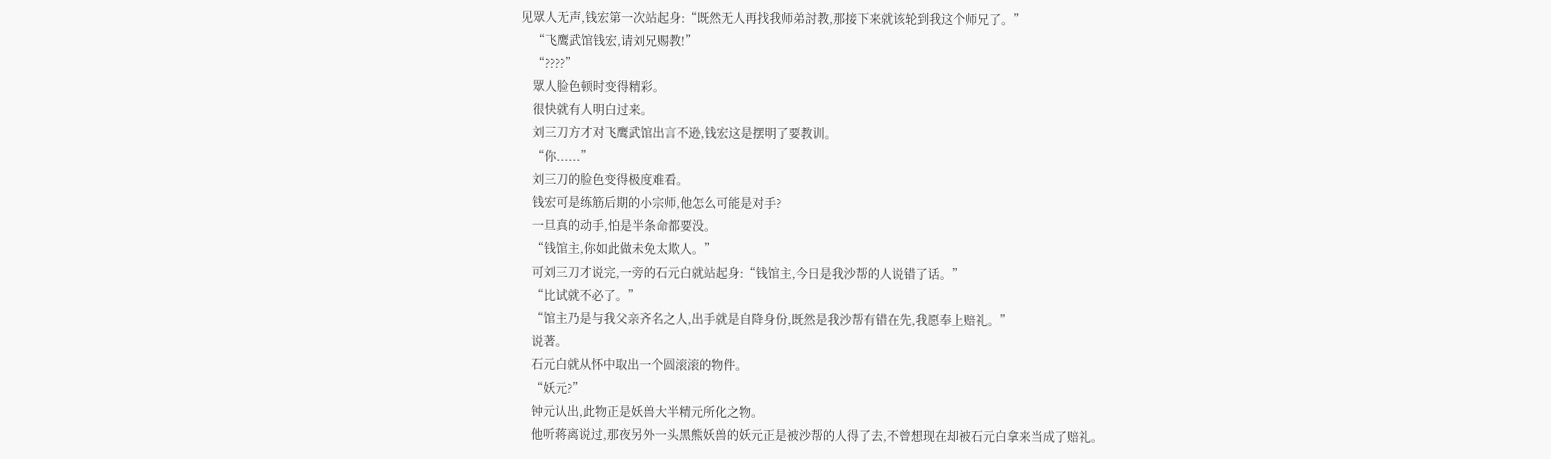见眾人无声,钱宏第一次站起身:“既然无人再找我师弟討教,那接下来就该轮到我这个师兄了。”
    “飞鹰武馆钱宏,请刘兄赐教!”
    “????”
    眾人脸色顿时变得精彩。
    很快就有人明白过来。
    刘三刀方才对飞鹰武馆出言不逊,钱宏这是摆明了要教训。
    “你......”
    刘三刀的脸色变得极度难看。
    钱宏可是练筋后期的小宗师,他怎么可能是对手?
    一旦真的动手,怕是半条命都要没。
    “钱馆主,你如此做未免太欺人。”
    可刘三刀才说完,一旁的石元白就站起身:“钱馆主,今日是我沙帮的人说错了话。”
    “比试就不必了。”
    “馆主乃是与我父亲齐名之人,出手就是自降身份,既然是我沙帮有错在先,我愿奉上赔礼。”
    说著。
    石元白就从怀中取出一个圆滚滚的物件。
    “妖元?”
    钟元认出,此物正是妖兽大半精元所化之物。
    他听蒋离说过,那夜另外一头黑熊妖兽的妖元正是被沙帮的人得了去,不曾想现在却被石元白拿来当成了赔礼。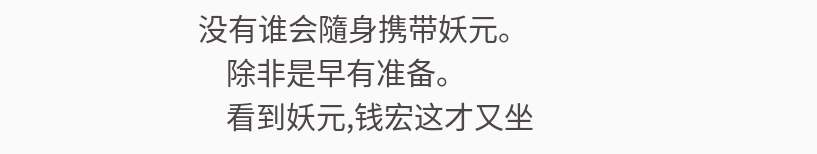没有谁会隨身携带妖元。
    除非是早有准备。
    看到妖元,钱宏这才又坐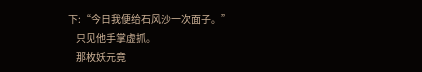下:“今日我便给石风沙一次面子。”
    只见他手掌虚抓。
    那枚妖元竟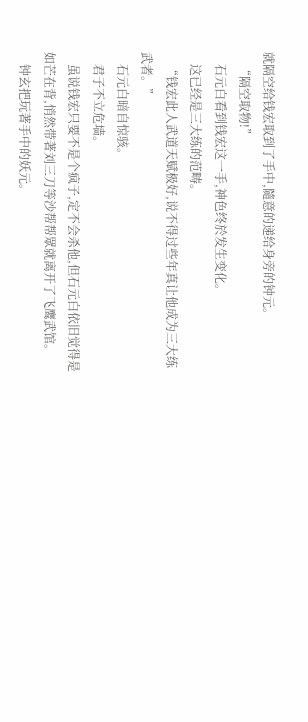就隔空给钱宏取到了手中,隨意的递给身旁的钟元。
    “隔空取物!”
    石元白看到钱宏这一手,神色终於发生变化。
    这已经是三大练的范畴。
    “钱宏此人武道天赋极好,说不得过些年真让他成为三大练武者。”
    石元白暗自惊骇。
    君子不立危墙。
    虽说钱宏只要不是个疯子,定不会杀他,但石元白依旧觉得是如芒在背,悄然带著刘三刀等沙帮帮眾就离开了飞鹰武馆。
    钟玄把玩著手中的妖元。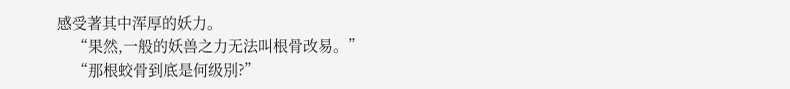感受著其中浑厚的妖力。
    “果然,一般的妖兽之力无法叫根骨改易。”
    “那根蛟骨到底是何级別?”